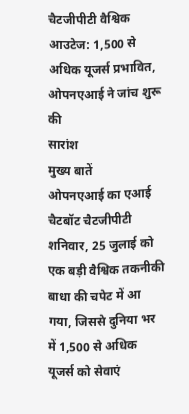चैटजीपीटी वैश्विक आउटेज: 1,500 से अधिक यूजर्स प्रभावित, ओपनएआई ने जांच शुरू की
सारांश
मुख्य बातें
ओपनएआई का एआई चैटबॉट चैटजीपीटी शनिवार, 25 जुलाई को एक बड़ी वैश्विक तकनीकी बाधा की चपेट में आ गया, जिससे दुनिया भर में 1,500 से अधिक यूजर्स को सेवाएं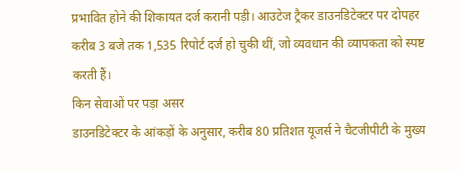प्रभावित होने की शिकायत दर्ज करानी पड़ी। आउटेज ट्रैकर डाउनडिटेक्टर पर दोपहर करीब 3 बजे तक 1,535 रिपोर्ट दर्ज हो चुकी थीं, जो व्यवधान की व्यापकता को स्पष्ट करती हैं।
किन सेवाओं पर पड़ा असर
डाउनडिटेक्टर के आंकड़ों के अनुसार, करीब 80 प्रतिशत यूजर्स ने चैटजीपीटी के मुख्य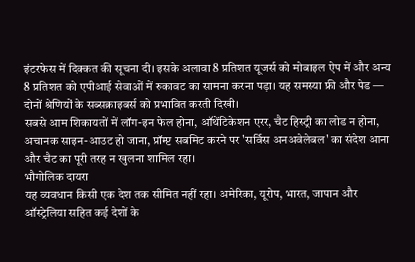इंटरफेस में दिक्कत की सूचना दी। इसके अलावा 8 प्रतिशत यूजर्स को मोबाइल ऐप में और अन्य 8 प्रतिशत को एपीआई सेवाओं में रुकावट का सामना करना पड़ा। यह समस्या फ्री और पेड — दोनों श्रेणियों के सब्सक्राइबर्स को प्रभावित करती दिखी।
सबसे आम शिकायतों में लॉग-इन फेल होना, ऑथेंटिकेशन एरर, चैट हिस्ट्री का लोड न होना, अचानक साइन-आउट हो जाना, प्रॉम्प्ट सबमिट करने पर 'सर्विस अनअवेलेबल' का संदेश आना और चैट का पूरी तरह न खुलना शामिल रहा।
भौगोलिक दायरा
यह व्यवधान किसी एक देश तक सीमित नहीं रहा। अमेरिका, यूरोप, भारत, जापान और ऑस्ट्रेलिया सहित कई देशों के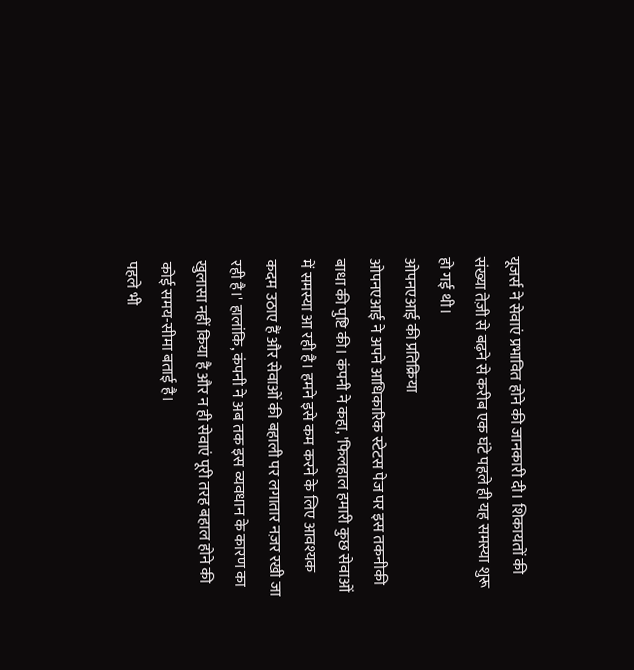यूजर्स ने सेवाएं प्रभावित होने की जानकारी दी। शिकायतों की संख्या तेज़ी से बढ़ने से करीब एक घंटे पहले ही यह समस्या शुरू हो गई थी।
ओपनएआई की प्रतिक्रिया
ओपनएआई ने अपने आधिकारिक स्टेटस पेज पर इस तकनीकी बाधा की पुष्टि की। कंपनी ने कहा, 'फिलहाल हमारी कुछ सेवाओं में समस्या आ रही है। हमने इसे कम करने के लिए आवश्यक कदम उठाए हैं और सेवाओं की बहाली पर लगातार नज़र रखी जा रही है।' हालांकि, कंपनी ने अब तक इस व्यवधान के कारण का खुलासा नहीं किया है और न ही सेवाएं पूरी तरह बहाल होने की कोई समय-सीमा बताई है।
पहले भी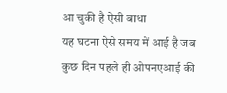आ चुकी है ऐसी बाधा
यह घटना ऐसे समय में आई है जब कुछ दिन पहले ही ओपनएआई की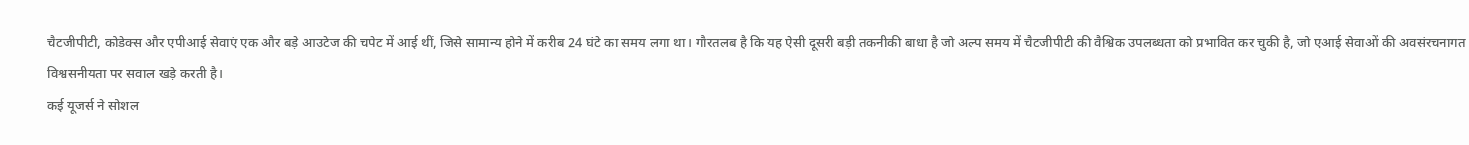चैटजीपीटी, कोडेक्स और एपीआई सेवाएं एक और बड़े आउटेज की चपेट में आई थीं, जिसे सामान्य होने में करीब 24 घंटे का समय लगा था। गौरतलब है कि यह ऐसी दूसरी बड़ी तकनीकी बाधा है जो अल्प समय में चैटजीपीटी की वैश्विक उपलब्धता को प्रभावित कर चुकी है, जो एआई सेवाओं की अवसंरचनागत विश्वसनीयता पर सवाल खड़े करती है।
कई यूजर्स ने सोशल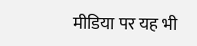मीडिया पर यह भी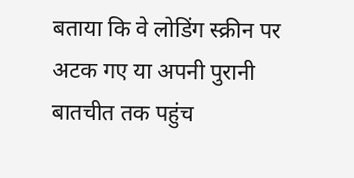बताया कि वे लोडिंग स्क्रीन पर अटक गए या अपनी पुरानी बातचीत तक पहुंच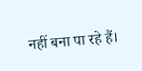नहीं बना पा रहे हैं।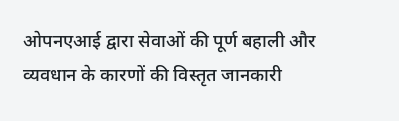ओपनएआई द्वारा सेवाओं की पूर्ण बहाली और व्यवधान के कारणों की विस्तृत जानकारी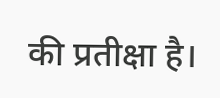की प्रतीक्षा है।